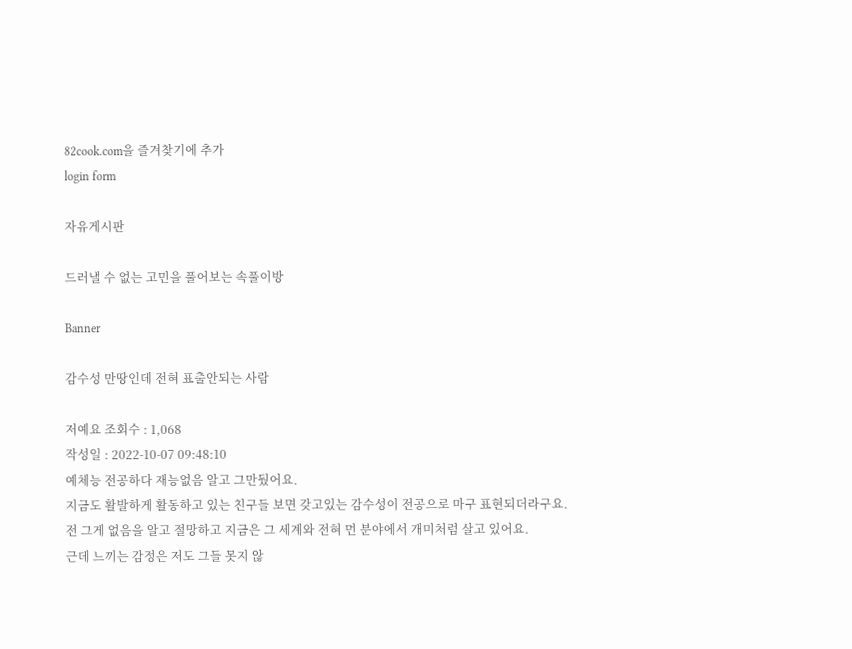82cook.com을 즐겨찾기에 추가
login form

자유게시판

드러낼 수 없는 고민을 풀어보는 속풀이방

Banner

감수성 만땅인데 전혀 표출안되는 사람

저예요 조회수 : 1,068
작성일 : 2022-10-07 09:48:10
예체능 전공하다 재능없음 알고 그만뒀어요.
지금도 활발하게 활동하고 있는 친구들 보면 갖고있는 감수성이 전공으로 마구 표현되더라구요.
전 그게 없음을 알고 절망하고 지금은 그 세계와 전혀 먼 분야에서 개미처럼 살고 있어요.
근데 느끼는 감정은 저도 그들 못지 않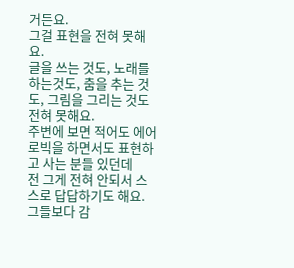거든요.
그걸 표현을 전혀 못해요.
글을 쓰는 것도, 노래를 하는것도, 춤을 추는 것도, 그림을 그리는 것도 전혀 못해요.
주변에 보면 적어도 에어로빅을 하면서도 표현하고 사는 분들 있던데
전 그게 전혀 안되서 스스로 답답하기도 해요.
그들보다 감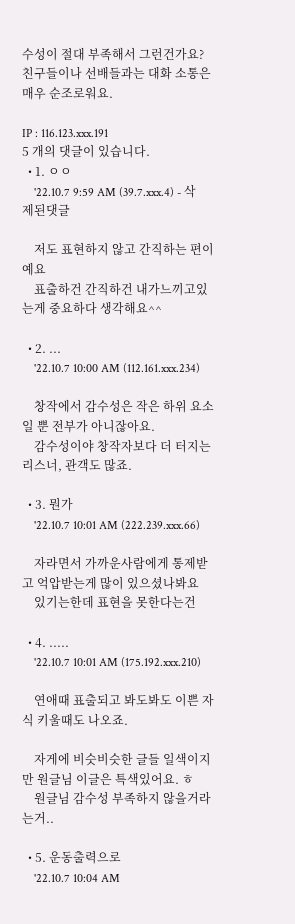수성이 절대 부족해서 그런건가요?
친구들이나 선배들과는 대화 소통은 매우 순조로워요.

IP : 116.123.xxx.191
5 개의 댓글이 있습니다.
  • 1. ㅇㅇ
    '22.10.7 9:59 AM (39.7.xxx.4) - 삭제된댓글

    저도 표현하지 않고 간직하는 편이예요
    표출하건 간직하건 내가느끼고있는게 중요하다 생각해요^^

  • 2. ...
    '22.10.7 10:00 AM (112.161.xxx.234)

    창작에서 감수성은 작은 하위 요소일 뿐 전부가 아니잖아요.
    감수성이야 창작자보다 더 터지는 리스너, 관객도 많죠.

  • 3. 뭔가
    '22.10.7 10:01 AM (222.239.xxx.66)

    자라면서 가까운사람에게 통제받고 억압받는게 많이 있으셨나봐요
    있기는한데 표현을 못한다는건

  • 4. .....
    '22.10.7 10:01 AM (175.192.xxx.210)

    연애때 표출되고 봐도봐도 이쁜 자식 키울때도 나오죠.

    자게에 비슷비슷한 글들 일색이지만 원글님 이글은 특색있어요. ㅎ
    원글님 감수성 부족하지 않을거라는거..

  • 5. 운동출력으로
    '22.10.7 10:04 AM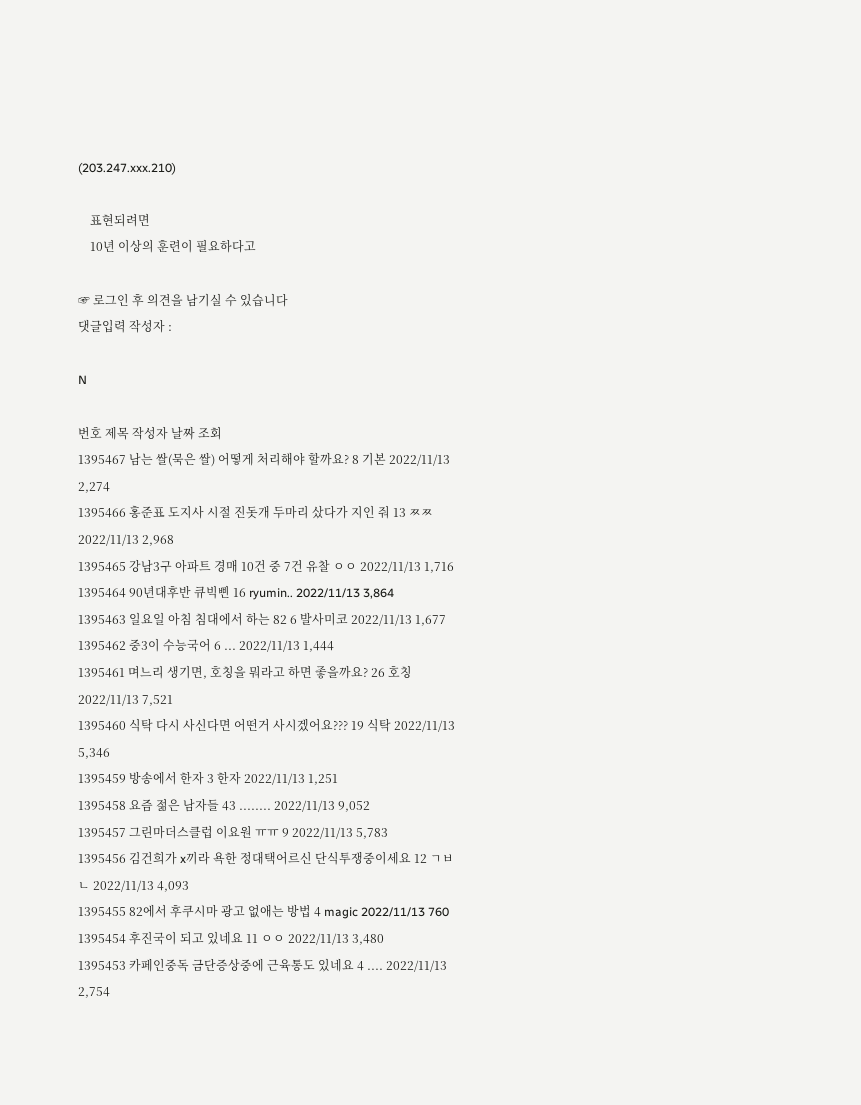(203.247.xxx.210)

    표현되려면
    10년 이상의 훈련이 필요하다고

☞ 로그인 후 의견을 남기실 수 있습니다
댓글입력 작성자 :

N

번호 제목 작성자 날짜 조회
1395467 남는 쌀(묵은 쌀) 어떻게 처리해야 할까요? 8 기본 2022/11/13 2,274
1395466 홍준표 도지사 시절 진돗개 두마리 샀다가 지인 줘 13 ㅉㅉ 2022/11/13 2,968
1395465 강남3구 아파트 경매 10건 중 7건 유찰 ㅇㅇ 2022/11/13 1,716
1395464 90년대후반 큐빅삔 16 ryumin.. 2022/11/13 3,864
1395463 일요일 아침 침대에서 하는 82 6 발사미코 2022/11/13 1,677
1395462 중3이 수능국어 6 ... 2022/11/13 1,444
1395461 며느리 생기면, 호칭을 뭐라고 하면 좋을까요? 26 호칭 2022/11/13 7,521
1395460 식탁 다시 사신다면 어떤거 사시겠어요??? 19 식탁 2022/11/13 5,346
1395459 방송에서 한자 3 한자 2022/11/13 1,251
1395458 요즘 젊은 남자들 43 ........ 2022/11/13 9,052
1395457 그린마더스클럽 이요원 ㅠㅠ 9 2022/11/13 5,783
1395456 김건희가 x끼라 욕한 정대택어르신 단식투쟁중이세요 12 ㄱㅂㄴ 2022/11/13 4,093
1395455 82에서 후쿠시마 광고 없애는 방법 4 magic 2022/11/13 760
1395454 후진국이 되고 있네요 11 ㅇㅇ 2022/11/13 3,480
1395453 카페인중독 금단증상중에 근육통도 있네요 4 .... 2022/11/13 2,754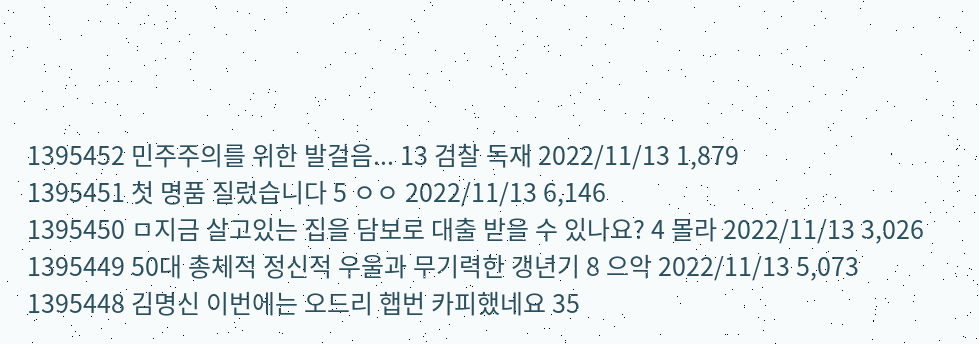1395452 민주주의를 위한 발걸음... 13 검찰 독재 2022/11/13 1,879
1395451 첫 명품 질렀습니다 5 ㅇㅇ 2022/11/13 6,146
1395450 ㅁ지금 살고있는 집을 담보로 대출 받을 수 있나요? 4 몰라 2022/11/13 3,026
1395449 50대 총체적 정신적 우울과 무기력한 갱년기 8 으악 2022/11/13 5,073
1395448 김명신 이번에는 오드리 햅번 카피했네요 35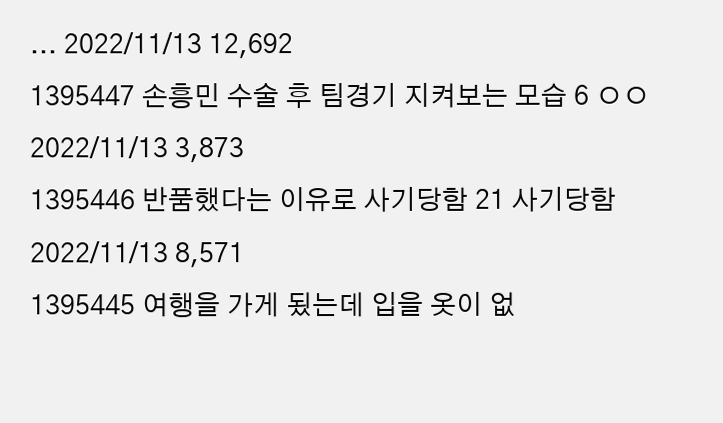... 2022/11/13 12,692
1395447 손흥민 수술 후 팀경기 지켜보는 모습 6 ㅇㅇ 2022/11/13 3,873
1395446 반품했다는 이유로 사기당함 21 사기당함 2022/11/13 8,571
1395445 여행을 가게 됬는데 입을 옷이 없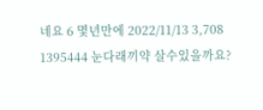네요 6 몇년만에 2022/11/13 3,708
1395444 눈다래끼약 살수있을까요?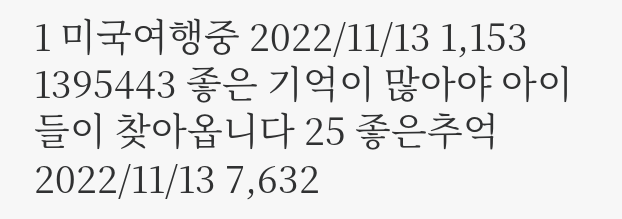1 미국여행중 2022/11/13 1,153
1395443 좋은 기억이 많아야 아이들이 찾아옵니다 25 좋은추억 2022/11/13 7,632